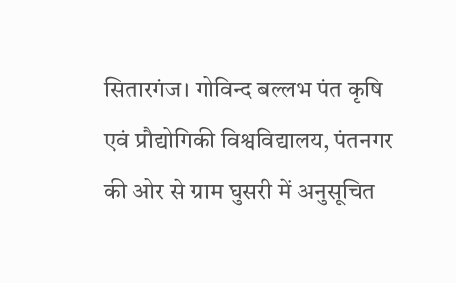सितारगंज। गोविन्द बल्लभ पंत कृषि एवं प्रौद्योगिकी विश्वविद्यालय, पंतनगर की ओर से ग्राम घुसरी में अनुसूचित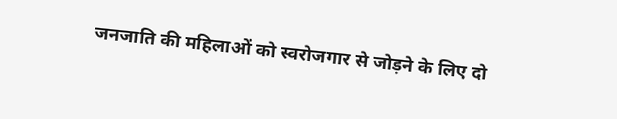जनजाति की महिलाओं को स्वरोजगार से जोड़ने के लिए दो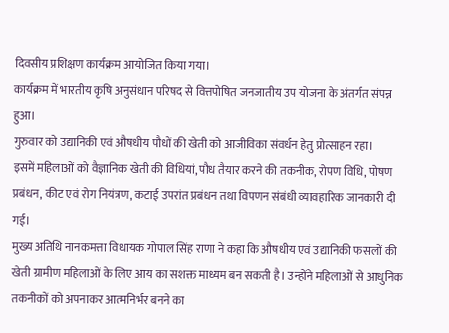दिवसीय प्रशिक्षण कार्यक्रम आयोजित किया गया।
कार्यक्रम में भारतीय कृषि अनुसंधान परिषद से वित्तपोषित जनजातीय उप योजना के अंतर्गत संपन्न हुआ।
गुरुवार को उद्यानिकी एवं औषधीय पौधों की खेती को आजीविका संवर्धन हेतु प्रोत्साहन रहा।
इसमें महिलाओं को वैज्ञानिक खेती की विधियां, पौध तैयार करने की तकनीक, रोपण विधि, पोषण प्रबंधन, कीट एवं रोग नियंत्रण, कटाई उपरांत प्रबंधन तथा विपणन संबंधी व्यावहारिक जानकारी दी गई।
मुख्य अतिथि नानकमत्ता विधायक गोपाल सिंह राणा ने कहा कि औषधीय एवं उद्यानिकी फसलों की खेती ग्रामीण महिलाओं के लिए आय का सशक्त माध्यम बन सकती है। उन्होंने महिलाओं से आधुनिक तकनीकों को अपनाकर आत्मनिर्भर बनने का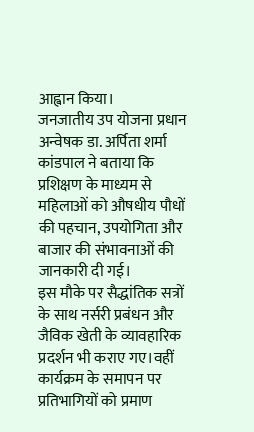आह्वान किया।
जनजातीय उप योजना प्रधान अन्वेषक डा. अर्पिता शर्मा कांडपाल ने बताया कि प्रशिक्षण के माध्यम से महिलाओं को औषधीय पौधों की पहचान, उपयोगिता और बाजार की संभावनाओं की जानकारी दी गई।
इस मौके पर सैद्धांतिक सत्रों के साथ नर्सरी प्रबंधन और जैविक खेती के व्यावहारिक प्रदर्शन भी कराए गए।वहीं कार्यक्रम के समापन पर प्रतिभागियों को प्रमाण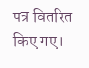पत्र वितरित किए गए।